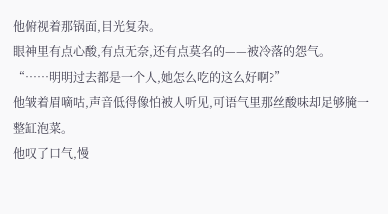他俯视着那锅面,目光复杂。
眼神里有点心酸,有点无奈,还有点莫名的——被冷落的怨气。
“……明明过去都是一个人,她怎么吃的这么好啊?”
他皱着眉嘀咕,声音低得像怕被人听见,可语气里那丝酸味却足够腌一整缸泡菜。
他叹了口气,慢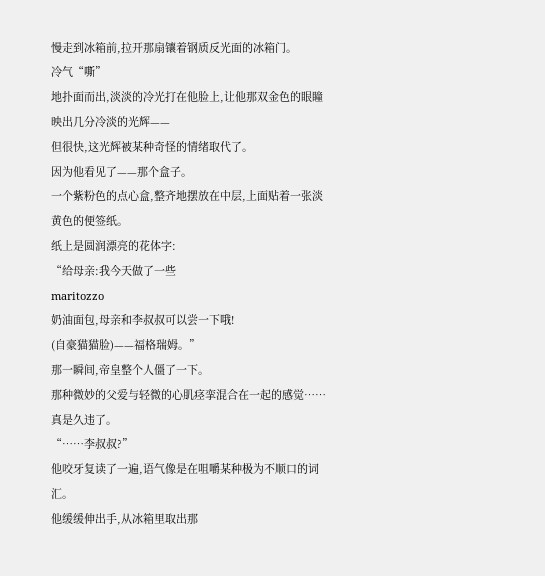慢走到冰箱前,拉开那扇镶着钢质反光面的冰箱门。
冷气“嘶”
地扑面而出,淡淡的冷光打在他脸上,让他那双金色的眼瞳映出几分冷淡的光辉——
但很快,这光辉被某种奇怪的情绪取代了。
因为他看见了——那个盒子。
一个紫粉色的点心盒,整齐地摆放在中层,上面贴着一张淡黄色的便签纸。
纸上是圆润漂亮的花体字:
“给母亲:我今天做了一些
maritozzo
奶油面包,母亲和李叔叔可以尝一下哦!
(自豪猫猫脸)——福格瑞姆。”
那一瞬间,帝皇整个人僵了一下。
那种微妙的父爱与轻微的心肌痉挛混合在一起的感觉……真是久违了。
“……李叔叔?”
他咬牙复读了一遍,语气像是在咀嚼某种极为不顺口的词汇。
他缓缓伸出手,从冰箱里取出那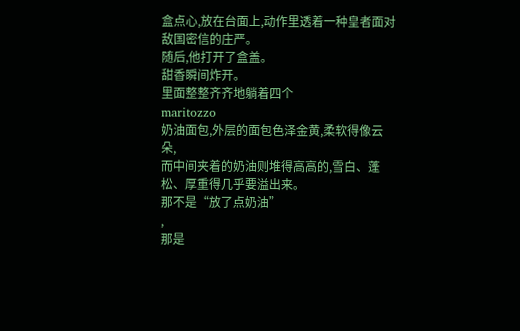盒点心,放在台面上,动作里透着一种皇者面对敌国密信的庄严。
随后,他打开了盒盖。
甜香瞬间炸开。
里面整整齐齐地躺着四个
maritozzo
奶油面包,外层的面包色泽金黄,柔软得像云朵,
而中间夹着的奶油则堆得高高的,雪白、蓬松、厚重得几乎要溢出来。
那不是“放了点奶油”
,
那是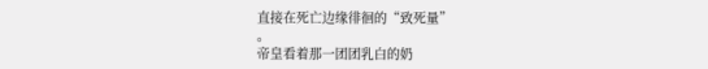直接在死亡边缘徘徊的“致死量”
。
帝皇看着那一团团乳白的奶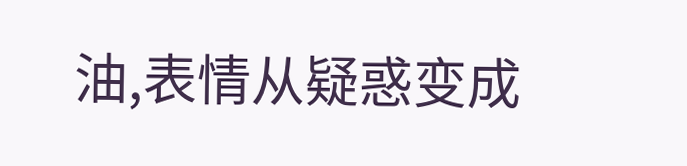油,表情从疑惑变成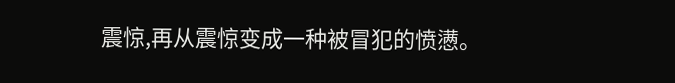震惊,再从震惊变成一种被冒犯的愤懑。